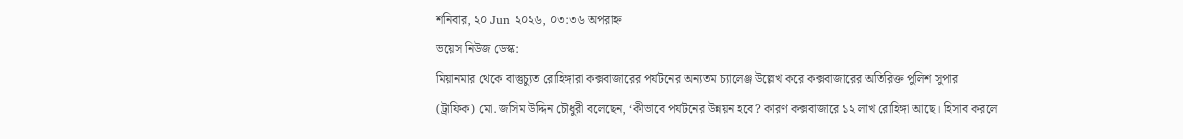শনিবার, ২০ Jun ২০২৬, ০৩:৩৬ অপরাহ্ন
ভয়েস নিউজ ডেস্ক:
মিয়ানমার থেকে বাস্তুচ্যুত রোহিঙ্গারা কক্সবাজারের পর্যটনের অন্যতম চ্যালেঞ্জ উল্লেখ করে কক্সবাজারের অতিরিক্ত পুলিশ সুপার (ট্রাফিক) মো. জসিম উদ্দিন চৌধুরী বলেছেন, ‘কীভাবে পর্যটনের উন্নয়ন হবে? কারণ কক্সবাজারে ১২ লাখ রোহিঙ্গা আছে। হিসাব করলে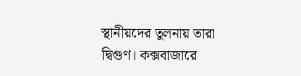স্থানীয়দের তুলনায় তারা দ্বিগুণ। কক্সবাজারে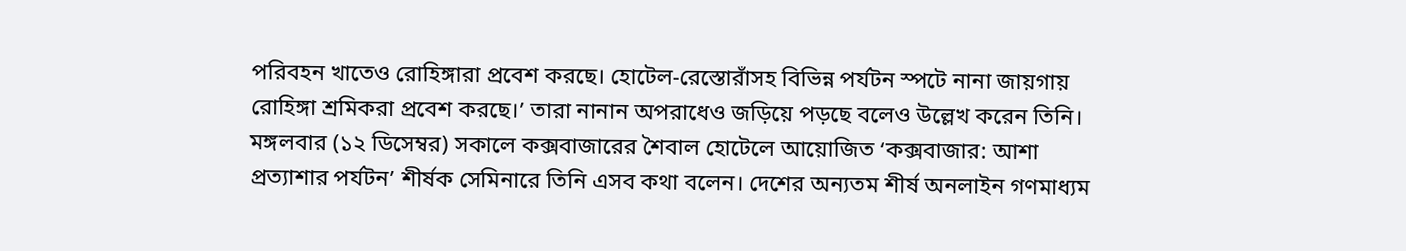পরিবহন খাতেও রোহিঙ্গারা প্রবেশ করছে। হোটেল-রেস্তোরাঁসহ বিভিন্ন পর্যটন স্পটে নানা জায়গায় রোহিঙ্গা শ্রমিকরা প্রবেশ করছে।’ তারা নানান অপরাধেও জড়িয়ে পড়ছে বলেও উল্লেখ করেন তিনি।
মঙ্গলবার (১২ ডিসেম্বর) সকালে কক্সবাজারের শৈবাল হোটেলে আয়োজিত ‘কক্সবাজার: আশা প্রত্যাশার পর্যটন’ শীর্ষক সেমিনারে তিনি এসব কথা বলেন। দেশের অন্যতম শীর্ষ অনলাইন গণমাধ্যম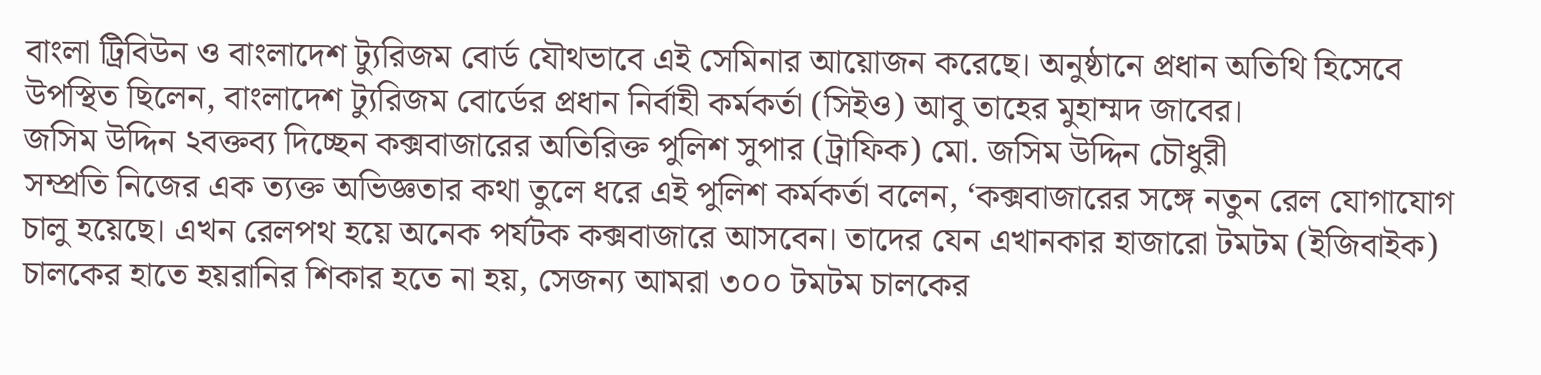বাংলা ট্রিবিউন ও বাংলাদেশ ট্যুরিজম বোর্ড যৌথভাবে এই সেমিনার আয়োজন করেছে। অনুষ্ঠানে প্রধান অতিথি হিসেবে উপস্থিত ছিলেন, বাংলাদেশ ট্যুরিজম বোর্ডের প্রধান নির্বাহী কর্মকর্তা (সিইও) আবু তাহের মুহাম্মদ জাবের।
জসিম উদ্দিন ২বক্তব্য দিচ্ছেন কক্সবাজারের অতিরিক্ত পুলিশ সুপার (ট্রাফিক) মো. জসিম উদ্দিন চৌধুরী
সম্প্রতি নিজের এক ত্যক্ত অভিজ্ঞতার কথা তুলে ধরে এই পুলিশ কর্মকর্তা বলেন, ‘কক্সবাজারের সঙ্গে নতুন রেল যোগাযোগ চালু হয়েছে। এখন রেলপথ হয়ে অনেক পর্যটক কক্সবাজারে আসবেন। তাদের যেন এখানকার হাজারো টমটম (ইজিবাইক) চালকের হাতে হয়রানির শিকার হতে না হয়, সেজন্য আমরা ৩০০ টমটম চালকের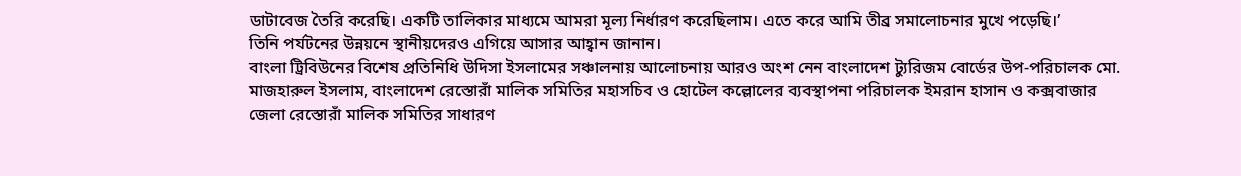ডাটাবেজ তৈরি করেছি। একটি তালিকার মাধ্যমে আমরা মূল্য নির্ধারণ করেছিলাম। এতে করে আমি তীব্র সমালোচনার মুখে পড়েছি।’
তিনি পর্যটনের উন্নয়নে স্থানীয়দেরও এগিয়ে আসার আহ্বান জানান।
বাংলা ট্রিবিউনের বিশেষ প্রতিনিধি উদিসা ইসলামের সঞ্চালনায় আলোচনায় আরও অংশ নেন বাংলাদেশ ট্যুরিজম বোর্ডের উপ-পরিচালক মো. মাজহারুল ইসলাম, বাংলাদেশ রেস্তোরাঁ মালিক সমিতির মহাসচিব ও হোটেল কল্লোলের ব্যবস্থাপনা পরিচালক ইমরান হাসান ও কক্সবাজার জেলা রেস্তোরাঁ মালিক সমিতির সাধারণ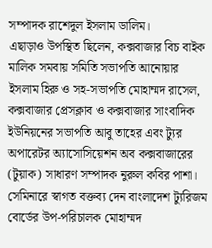সম্পাদক রাশেদুল ইসলাম ডালিম।
এছাড়াও উপস্থিত ছিলেন, কক্সবাজার বিচ বাইক মালিক সমবায় সমিতি সভাপতি আনোয়ার ইসলাম হিরু ও সহ-সভাপতি মোহাম্মদ রাসেল, কক্সবাজার প্রেসক্লাব ও কক্সবাজার সাংবাদিক ইউনিয়নের সভাপতি আবু তাহের এবং ট্যুর অপারেটর অ্যাসোসিয়েশন অব কক্সবাজারের (টুয়াক) সাধারণ সম্পাদক নুরুল কবির পাশা। সেমিনারে স্বাগত বক্তব্য দেন বাংলাদেশ ট্যুরিজম বোর্ডের উপ-পরিচালক মোহাম্মদ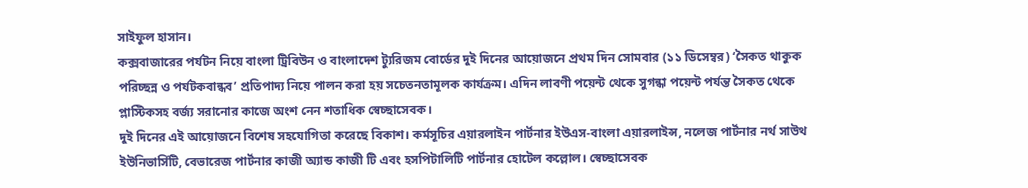সাইফুল হাসান।
কক্সবাজারের পর্যটন নিয়ে বাংলা ট্রিবিউন ও বাংলাদেশ ট্যুরিজম বোর্ডের দুই দিনের আয়োজনে প্রথম দিন সোমবার (১১ ডিসেম্বর) ‘সৈকত থাকুক পরিচ্ছন্ন ও পর্যটকবান্ধব’ প্রতিপাদ্য নিয়ে পালন করা হয় সচেতনতামূলক কার্যক্রম। এদিন লাবণী পয়েন্ট থেকে সুগন্ধা পয়েন্ট পর্যন্ত সৈকত থেকে প্লাস্টিকসহ বর্জ্য সরানোর কাজে অংশ নেন শতাধিক স্বেচ্ছাসেবক।
দুই দিনের এই আয়োজনে বিশেষ সহযোগিতা করেছে বিকাশ। কর্মসূচির এয়ারলাইন পার্টনার ইউএস-বাংলা এয়ারলাইন্স, নলেজ পার্টনার নর্থ সাউথ ইউনিভার্সিটি, বেভারেজ পার্টনার কাজী অ্যান্ড কাজী টি এবং হসপিটালিটি পার্টনার হোটেল কল্লোল। স্বেচ্ছাসেবক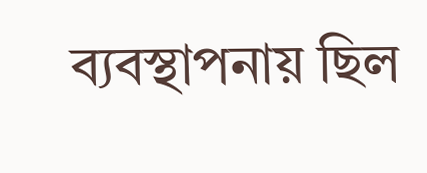ব্যবস্থাপনায় ছিল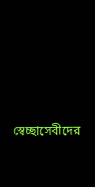স্বেচ্ছাসেবীদের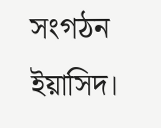সংগঠন ইয়াসিদ।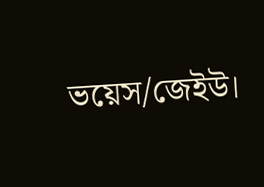ভয়েস/জেইউ।